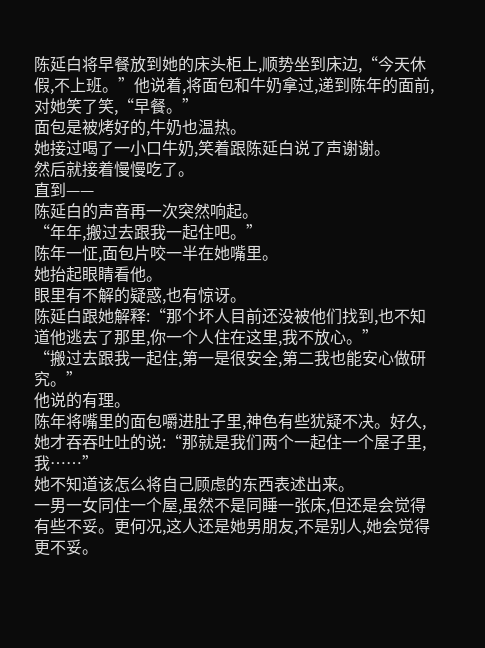陈延白将早餐放到她的床头柜上,顺势坐到床边,“今天休假,不上班。”他说着,将面包和牛奶拿过,递到陈年的面前,对她笑了笑,“早餐。”
面包是被烤好的,牛奶也温热。
她接过喝了一小口牛奶,笑着跟陈延白说了声谢谢。
然后就接着慢慢吃了。
直到——
陈延白的声音再一次突然响起。
“年年,搬过去跟我一起住吧。”
陈年一怔,面包片咬一半在她嘴里。
她抬起眼睛看他。
眼里有不解的疑惑,也有惊讶。
陈延白跟她解释:“那个坏人目前还没被他们找到,也不知道他逃去了那里,你一个人住在这里,我不放心。”
“搬过去跟我一起住,第一是很安全,第二我也能安心做研究。”
他说的有理。
陈年将嘴里的面包嚼进肚子里,神色有些犹疑不决。好久,她才吞吞吐吐的说:“那就是我们两个一起住一个屋子里,我……”
她不知道该怎么将自己顾虑的东西表述出来。
一男一女同住一个屋,虽然不是同睡一张床,但还是会觉得有些不妥。更何况,这人还是她男朋友,不是别人,她会觉得更不妥。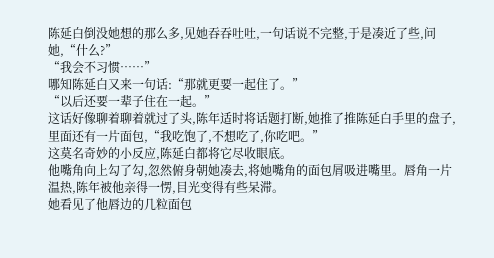陈延白倒没她想的那么多,见她吞吞吐吐,一句话说不完整,于是凑近了些,问她,“什么?”
“我会不习惯……”
哪知陈延白又来一句话:“那就更要一起住了。”
“以后还要一辈子住在一起。”
这话好像聊着聊着就过了头,陈年适时将话题打断,她推了推陈延白手里的盘子,里面还有一片面包,“我吃饱了,不想吃了,你吃吧。”
这莫名奇妙的小反应,陈延白都将它尽收眼底。
他嘴角向上勾了勾,忽然俯身朝她凑去,将她嘴角的面包屑吸进嘴里。唇角一片温热,陈年被他亲得一愣,目光变得有些呆滞。
她看见了他唇边的几粒面包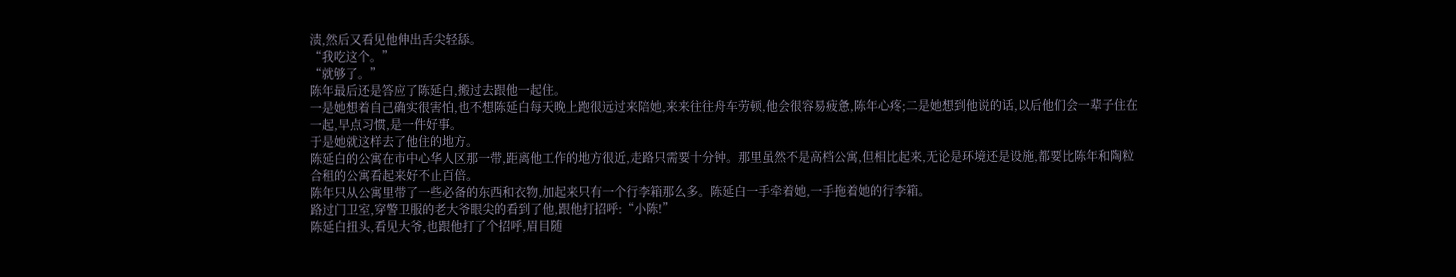渍,然后又看见他伸出舌尖轻舔。
“我吃这个。”
“就够了。”
陈年最后还是答应了陈延白,搬过去跟他一起住。
一是她想着自己确实很害怕,也不想陈延白每天晚上跑很远过来陪她,来来往往舟车劳顿,他会很容易疲惫,陈年心疼;二是她想到他说的话,以后他们会一辈子住在一起,早点习惯,是一件好事。
于是她就这样去了他住的地方。
陈延白的公寓在市中心华人区那一带,距离他工作的地方很近,走路只需要十分钟。那里虽然不是高档公寓,但相比起来,无论是环境还是设施,都要比陈年和陶粒合租的公寓看起来好不止百倍。
陈年只从公寓里带了一些必备的东西和衣物,加起来只有一个行李箱那么多。陈延白一手牵着她,一手拖着她的行李箱。
路过门卫室,穿警卫服的老大爷眼尖的看到了他,跟他打招呼:“小陈!”
陈延白扭头,看见大爷,也跟他打了个招呼,眉目随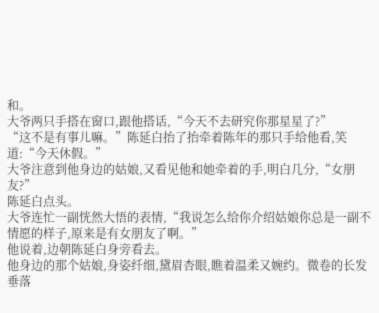和。
大爷两只手搭在窗口,跟他搭话,“今天不去研究你那星星了?”
“这不是有事儿嘛。”陈延白抬了抬牵着陈年的那只手给他看,笑道:“今天休假。”
大爷注意到他身边的姑娘,又看见他和她牵着的手,明白几分,“女朋友?”
陈延白点头。
大爷连忙一副恍然大悟的表情,“我说怎么给你介绍姑娘你总是一副不情愿的样子,原来是有女朋友了啊。”
他说着,边朝陈延白身旁看去。
他身边的那个姑娘,身姿纤细,黛眉杏眼,瞧着温柔又婉约。微卷的长发垂落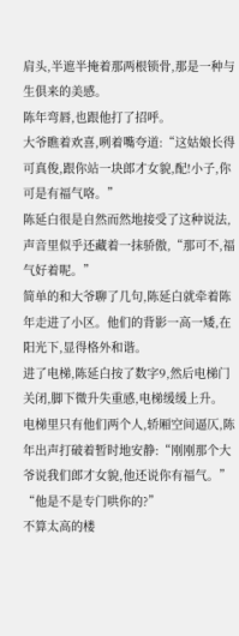肩头,半遮半掩着那两根锁骨,那是一种与生俱来的美感。
陈年弯唇,也跟他打了招呼。
大爷瞧着欢喜,咧着嘴夸道:“这姑娘长得可真俊,跟你站一块郎才女貌,配!小子,你可是有福气咯。”
陈延白很是自然而然地接受了这种说法,声音里似乎还藏着一抹骄傲,“那可不,福气好着呢。”
简单的和大爷聊了几句,陈延白就牵着陈年走进了小区。他们的背影一高一矮,在阳光下,显得格外和谐。
进了电梯,陈延白按了数字9,然后电梯门关闭,脚下微升失重感,电梯缓缓上升。
电梯里只有他们两个人,轿厢空间逼仄,陈年出声打破着暂时地安静:“刚刚那个大爷说我们郎才女貌,他还说你有福气。”
“他是不是专门哄你的?”
不算太高的楼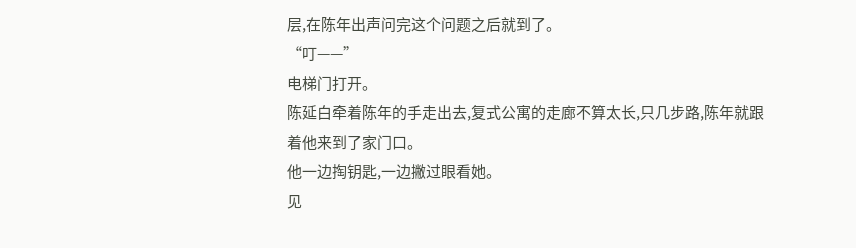层,在陈年出声问完这个问题之后就到了。
“叮——”
电梯门打开。
陈延白牵着陈年的手走出去,复式公寓的走廊不算太长,只几步路,陈年就跟着他来到了家门口。
他一边掏钥匙,一边撇过眼看她。
见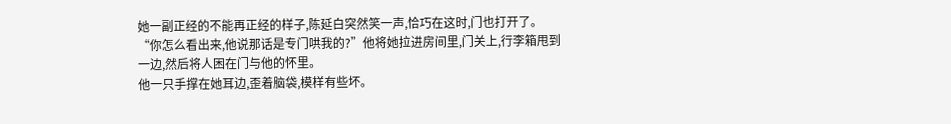她一副正经的不能再正经的样子,陈延白突然笑一声,恰巧在这时,门也打开了。
“你怎么看出来,他说那话是专门哄我的?”他将她拉进房间里,门关上,行李箱甩到一边,然后将人困在门与他的怀里。
他一只手撑在她耳边,歪着脑袋,模样有些坏。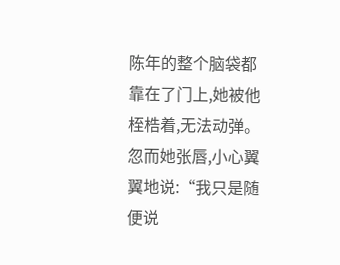陈年的整个脑袋都靠在了门上,她被他桎梏着,无法动弹。
忽而她张唇,小心翼翼地说:“我只是随便说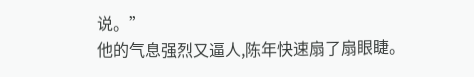说。”
他的气息强烈又逼人,陈年快速扇了扇眼睫。